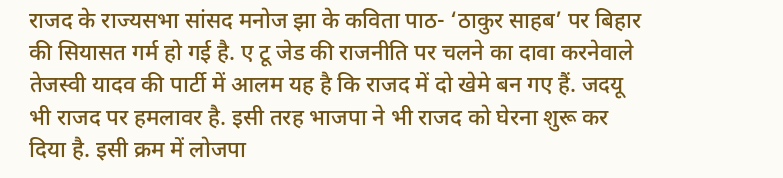राजद के राज्यसभा सांसद मनोज झा के कविता पाठ- ‘ठाकुर साहब’ पर बिहार की सियासत गर्म हो गई है. ए टू जेड की राजनीति पर चलने का दावा करनेवाले तेजस्वी यादव की पार्टी में आलम यह है कि राजद में दो खेमे बन गए हैं. जदयू भी राजद पर हमलावर है. इसी तरह भाजपा ने भी राजद को घेरना शुरू कर दिया है. इसी क्रम में लोजपा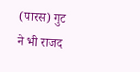(पारस) गुट ने भी राजद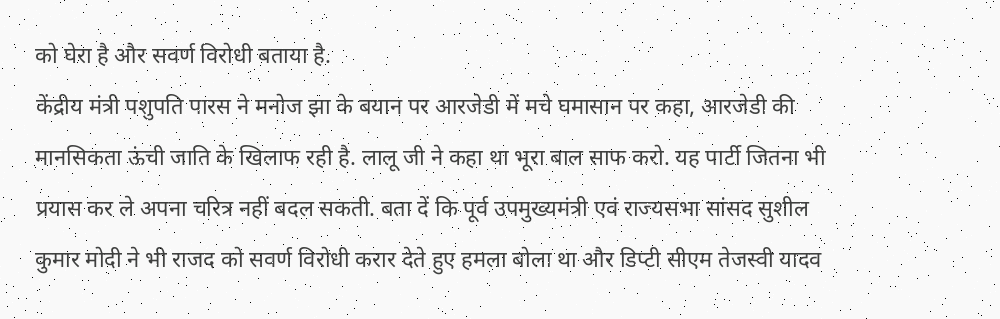को घेरा है और सवर्ण विरोधी बताया है.
केंद्रीय मंत्री पशुपति पारस ने मनोज झा के बयान पर आरजेडी में मचे घमासान पर कहा, आरजेडी की मानसिकता ऊंची जाति के खिलाफ रही है. लालू जी ने कहा था भूरा बाल साफ करो. यह पार्टी जितना भी प्रयास कर ले अपना चरित्र नहीं बदल सकती. बता दें कि पूर्व उपमुख्यमंत्री एवं राज्यसभा सांसद सुशील कुमार मोदी ने भी राजद को सवर्ण विरोधी करार देते हुए हमला बोला था और डिप्टी सीएम तेजस्वी यादव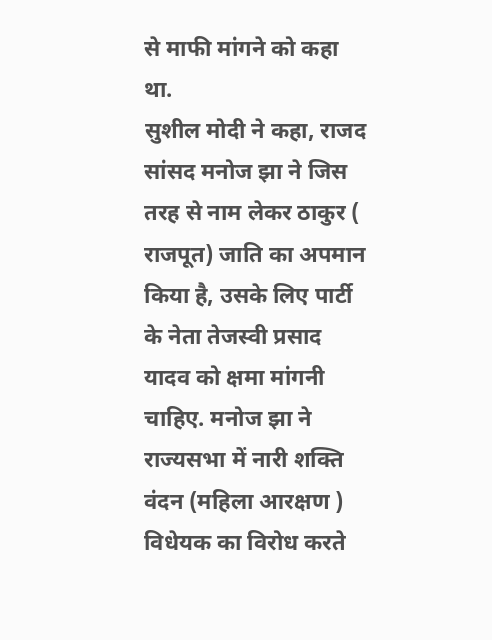से माफी मांगने को कहा था.
सुशील मोदी ने कहा, राजद सांसद मनोज झा ने जिस तरह से नाम लेकर ठाकुर ( राजपूत) जाति का अपमान किया है, उसके लिए पार्टी के नेता तेजस्वी प्रसाद यादव को क्षमा मांगनी चाहिए. मनोज झा ने राज्यसभा में नारी शक्ति वंदन (महिला आरक्षण ) विधेयक का विरोध करते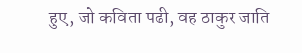हुए, जो कविता पढी, वह ठाकुर जाति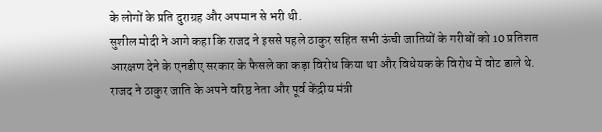के लोगों के प्रति दुराग्रह और अपमान से भरी थी.
सुशील मोदी ने आगे कहा कि राजद ने इससे पहले ठाकुर सहित सभी ऊंची जातियों के गरीबों को 10 प्रतिशत आरक्षण देने के एनडीए सरकार के फैसले का कड़ा विरोध किया था और विधेयक के विरोध में वोट डाले थे. राजद ने ठाकुर जाति के अपने वरिष्ठ नेता और पूर्व केंद्रीय मंत्री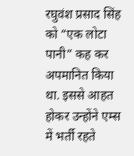रघुवंश प्रसाद सिंह को “एक लोटा पानी” कह कर अपमानित किया था. इससे आहत होकर उन्होंने एम्स में भर्ती रहते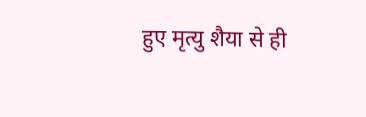हुए मृत्यु शैया से ही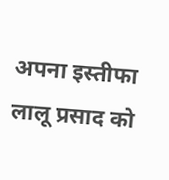अपना इस्तीफा लालू प्रसाद को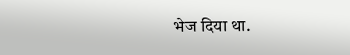भेज दिया था.